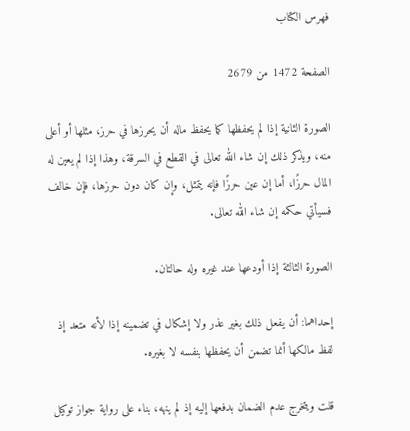فهرس الكتاب

الصفحة 1472 من 2679

الصورة الثانية إذا لم يحفظها كما يحفظ ماله أن يحرزها في حرز، مثلها أو أعلى منه، ويذكر ذلك إن شاء الله تعالى في القطع في السرقة، وهذا إذا لم يعين له المال حرزًا، أما إن عين حرزًا فإنه يتمثل، وإن كان دون حرزها، فإن خالف فسيأتي حكمه إن شاء الله تعالى.

الصورة الثالثة إذا أودعها عند غيره وله حالتان.

إحداهما: أن يفعل ذلك بغير عذر ولا إشكال في تضمينه إذا لأنه متعد إذ لفظ مالكها أنما تضمن أن يحفظها بنفسه لا بغيره.

قلت ويتخرج عدم الضمان بدفعها إليه إذ لم ينهه، بناء على رواية جواز توكيل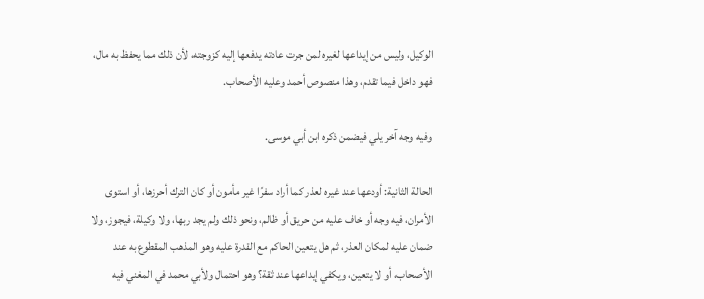الوكيل، وليس من إيداعها لغيره لمن جرت عادته يدفعها إليه كزوجته، لأن ذلك مما يحفظ به مال، فهو داخل فيما تقدم، وهذا منصوص أحمد وعليه الأصحاب.

وفيه وجه آخر يلي فيضمن ذكره ابن أبي موسى.

الحالة الثانية: أودعها عند غيره لعذر كما أراد سفرًا غير مأمون أو كان الترك أحرزها، أو استوى الأمران، فيه وجه أو خاف عليه من حريق أو ظالم، ونحو ذلك ولم يجد ربها، ولا وكيلة، فيجوز، ولا ضمان عليه لمكان العذر، ثم هل يتعين الحاكم مع القدرة عليه وهو المذهب المقطوع به عند الأصحاب، أو لا يتعين، ويكفي إيداعها عند ثقة؟ وهو احتمال ولأبي محمد في المغني فيه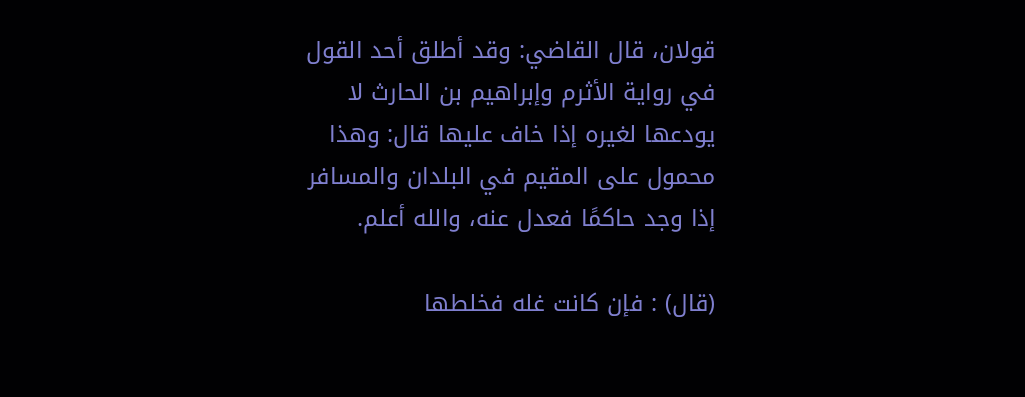قولان، قال القاضي: وقد أطلق أحد القول في رواية الأثرم وإبراهيم بن الحارث لا يودعها لغيره إذا خاف عليها قال: وهذا محمول على المقيم في البلدان والمسافر إذا وجد حاكمًا فعدل عنه، والله أعلم.

(قال) : فإن كانت غله فخلطها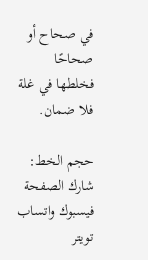في صحاح أو صحاحًا فخلطها في غلة فلا ضمان.

حجم الخط:
شارك الصفحة
فيسبوك واتساب تويتر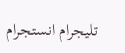تليجرام انستجرام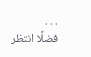. . .
فضلًا انتظر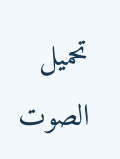تحميل الصوت